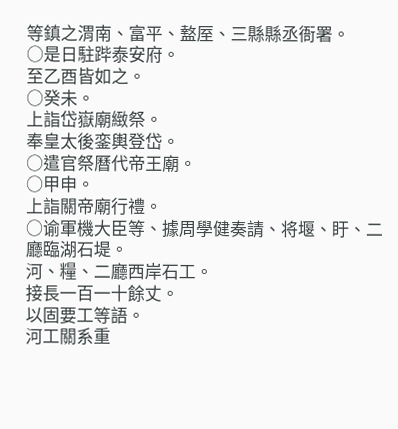等鎮之渭南、富平、盩厔、三縣縣丞衙署。
○是日駐跸泰安府。
至乙酉皆如之。
○癸未。
上詣岱嶽廟緻祭。
奉皇太後銮輿登岱。
○遣官祭曆代帝王廟。
○甲申。
上詣關帝廟行禮。
○谕軍機大臣等、據周學健奏請、将堰、盱、二廳臨湖石堤。
河、糧、二廳西岸石工。
接長一百一十餘丈。
以固要工等語。
河工關系重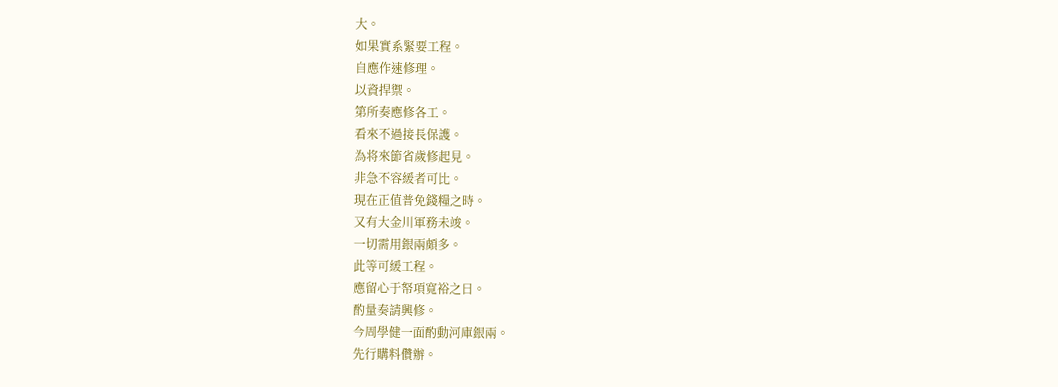大。
如果實系緊要工程。
自應作速修理。
以資捍禦。
第所奏應修各工。
看來不過接長保護。
為将來節省歲修起見。
非急不容緩者可比。
現在正值普免錢糧之時。
又有大金川軍務未竣。
一切需用銀兩頗多。
此等可緩工程。
應留心于帑項寬裕之日。
酌量奏請興修。
今周學健一面酌動河庫銀兩。
先行購料儹辦。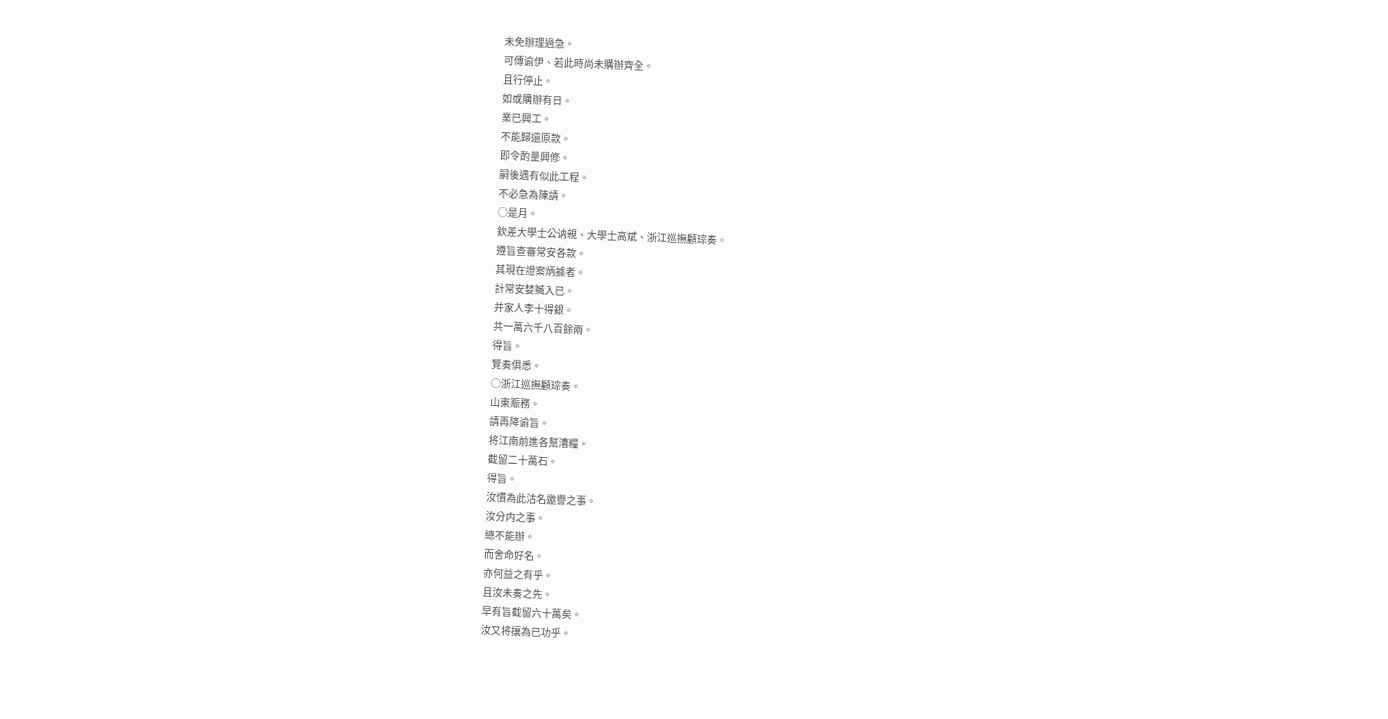未免辦理過急。
可傳谕伊、若此時尚未購辦齊全。
且行停止。
如或購辦有日。
業已興工。
不能歸還原款。
即令酌量興修。
嗣後遇有似此工程。
不必急為陳請。
○是月。
欽差大學士公讷親、大學士高斌、浙江巡撫顧琮奏。
遵旨查審常安各款。
其現在證案炳據者。
計常安婪贓入已。
并家人李十得銀。
共一萬六千八百餘兩。
得旨。
覽奏俱悉。
○浙江巡撫顧琮奏。
山東赈務。
請再降谕旨。
将江南前進各幫漕糧。
截留二十萬石。
得旨。
汝慣為此沽名邀譽之事。
汝分内之事。
總不能辦。
而舍命好名。
亦何益之有乎。
且汝未奏之先。
早有旨截留六十萬矣。
汝又将攘為已功乎。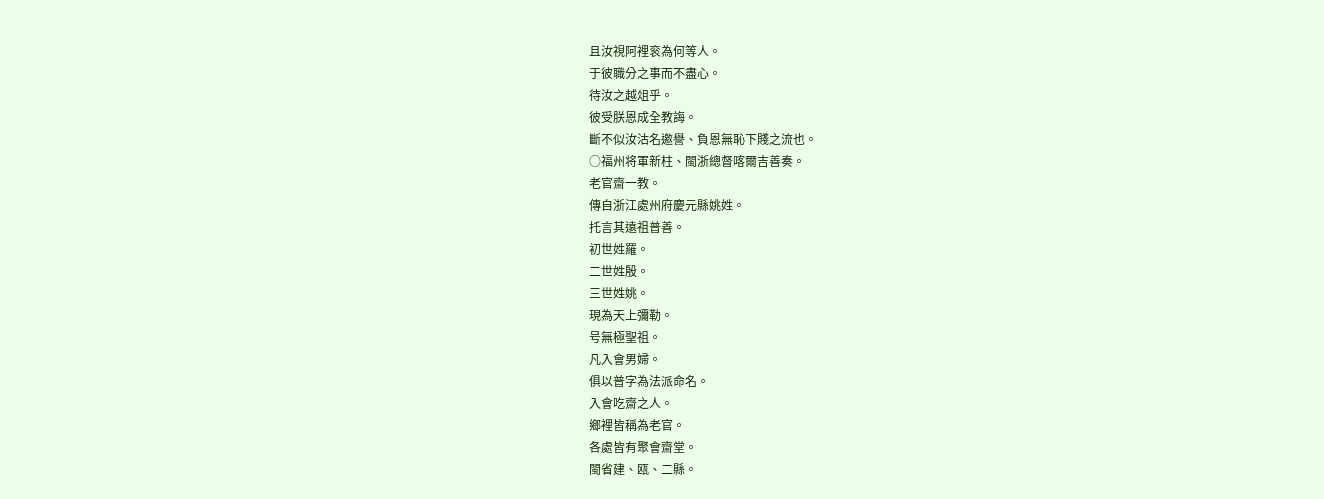且汝視阿裡衮為何等人。
于彼職分之事而不盡心。
待汝之越俎乎。
彼受朕恩成全教誨。
斷不似汝沽名邀譽、負恩無恥下賤之流也。
○福州将軍新柱、閩浙總督喀爾吉善奏。
老官齋一教。
傳自浙江處州府慶元縣姚姓。
托言其遠祖普善。
初世姓羅。
二世姓殷。
三世姓姚。
現為天上彌勒。
号無極聖祖。
凡入會男婦。
俱以普字為法派命名。
入會吃齋之人。
鄉裡皆稱為老官。
各處皆有聚會齋堂。
閩省建、瓯、二縣。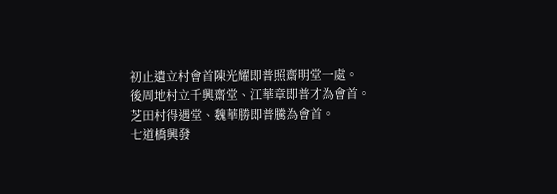初止遺立村會首陳光耀即普照齋明堂一處。
後周地村立千興齋堂、江華章即普才為會首。
芝田村得遇堂、魏華勝即普騰為會首。
七道橋興發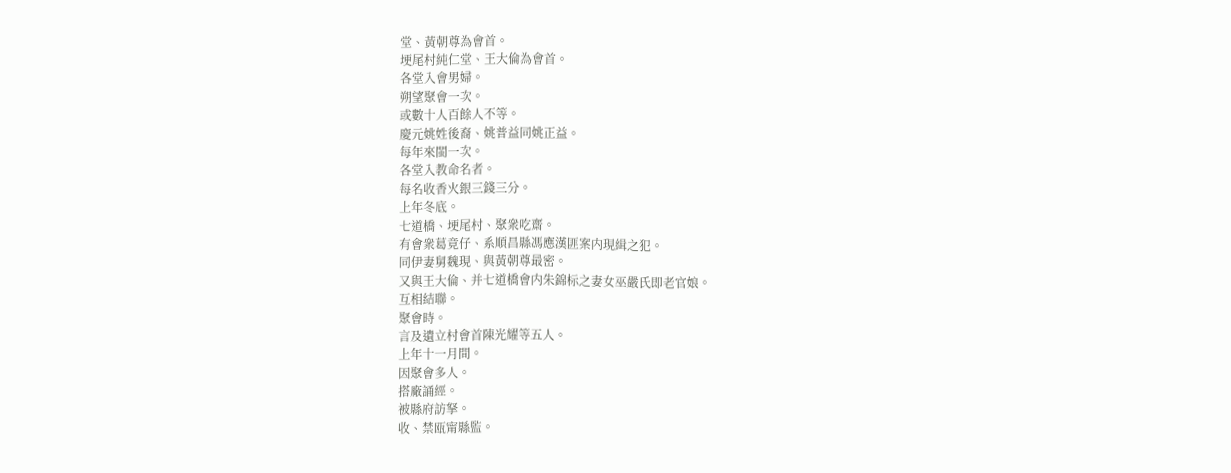堂、黃朝尊為會首。
埂尾村純仁堂、王大倫為會首。
各堂入會男婦。
朔望聚會一次。
或數十人百餘人不等。
慶元姚姓後裔、姚普益同姚正益。
每年來閩一次。
各堂入教命名者。
每名收香火銀三錢三分。
上年冬底。
七道橋、埂尾村、聚衆吃齋。
有會衆葛竟仔、系順昌縣馮應漢匪案内現緝之犯。
同伊妻舅魏現、與黃朝尊最密。
又與王大倫、并七道橋會内朱錦标之妻女巫嚴氏即老官娘。
互相結聯。
聚會時。
言及遺立村會首陳光耀等五人。
上年十一月間。
因聚會多人。
搭廠誦經。
被縣府訪拏。
收、禁瓯甯縣監。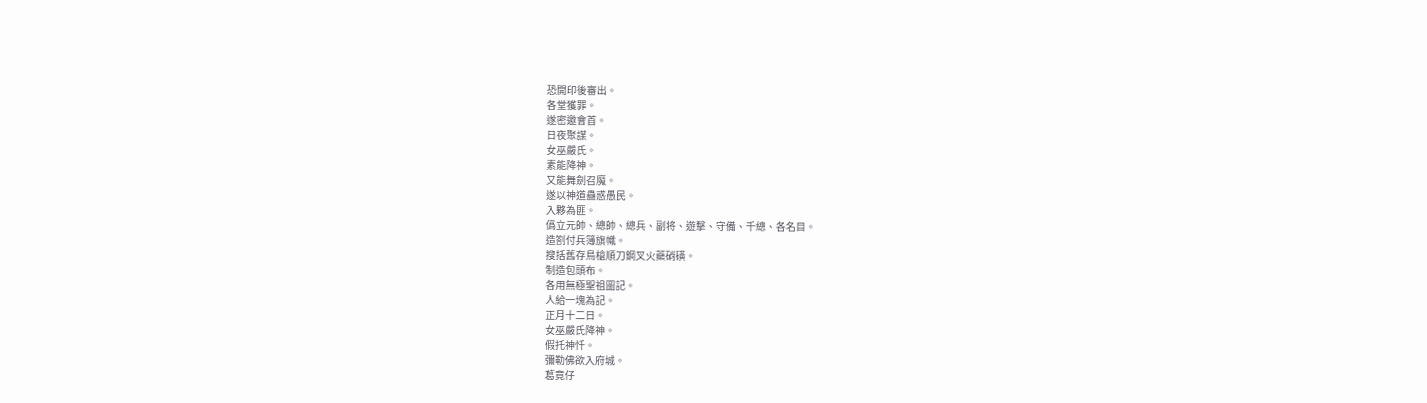恐開印後審出。
各堂獲罪。
遂密邀會首。
日夜聚謀。
女巫嚴氏。
素能降神。
又能舞劍召魔。
遂以神道蠱惑愚民。
入夥為匪。
僞立元帥、總帥、總兵、副将、遊擊、守備、千總、各名目。
造劄付兵簿旗幟。
搜括舊存鳥槍順刀鋼叉火藥硝磺。
制造包頭布。
各用無極聖祖圖記。
人給一塊為記。
正月十二日。
女巫嚴氏降神。
假托神忏。
彌勒佛欲入府城。
葛竟仔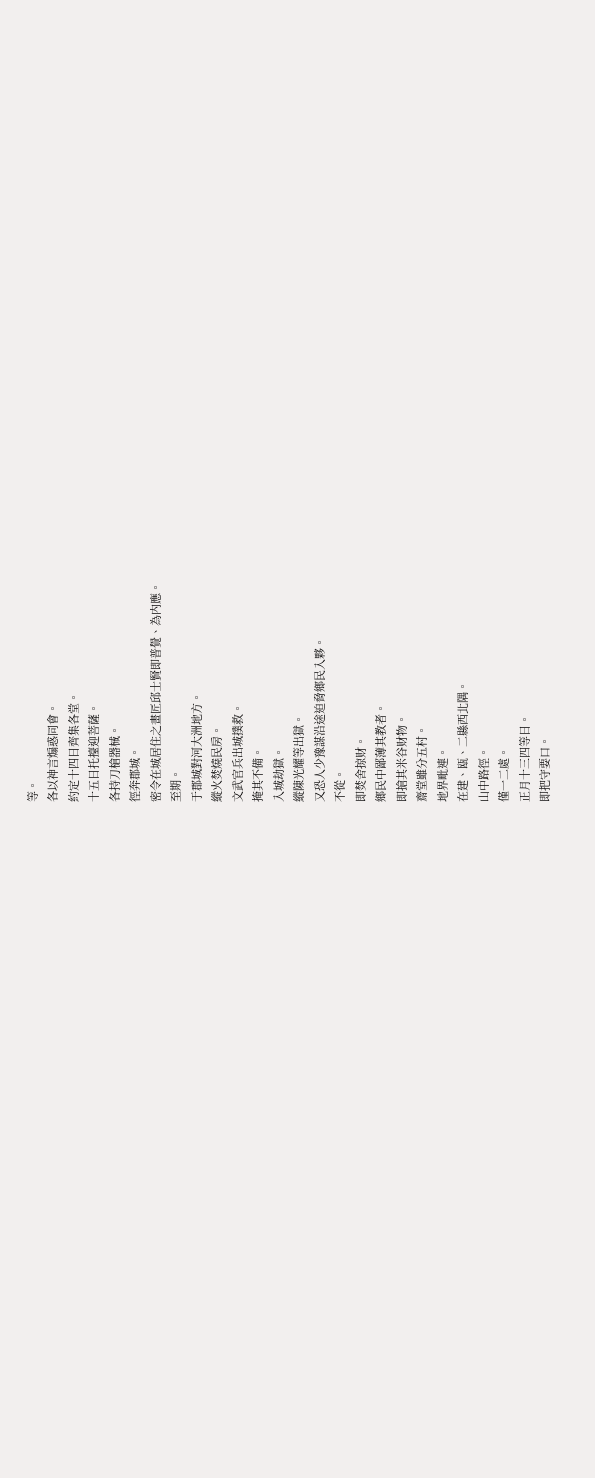等。
各以神言煽惑同會。
約定十四日齊集各堂。
十五日托擡迎菩薩。
各持刀槍器械。
徑奔郡城。
密令在城居住之畫匠邱士賢即普覺、為内應。
至期。
于郡城對河大洲地方。
縱火焚燒民房。
文武官兵出城撲救。
掩其不備。
入城劫獄。
縱陳光耀等出獄。
又恐人少豫謀沿途迫脅鄉民入夥。
不從。
即焚舍掠财。
鄉民中鄙薄其教者。
即搶其米谷财物。
齋堂雖分五村。
地界毗連。
在建、瓯、二縣西北隅。
山中路徑。
僅一二處。
正月十三四等日。
即把守要口。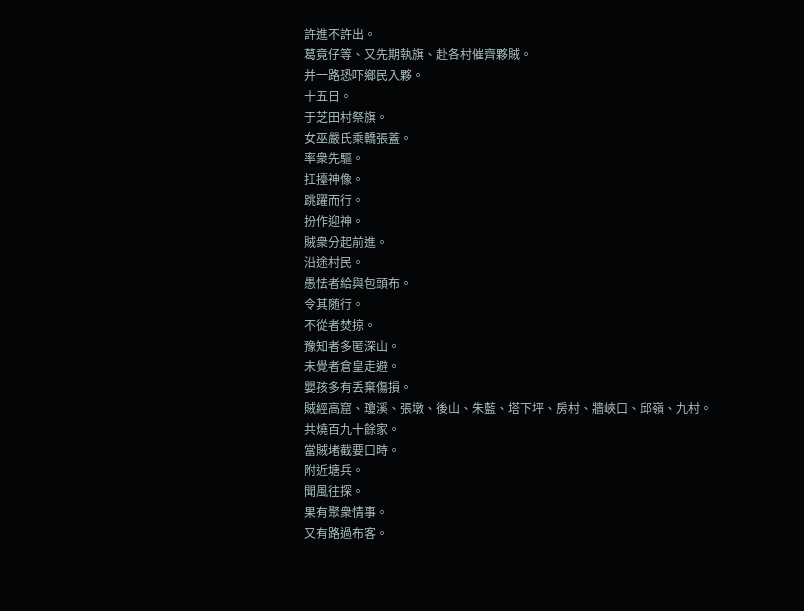許進不許出。
葛竟仔等、又先期執旗、赴各村催齊夥賊。
并一路恐吓鄉民入夥。
十五日。
于芝田村祭旗。
女巫嚴氏乘轎張蓋。
率衆先驅。
扛擡神像。
跳躍而行。
扮作迎神。
賊衆分起前進。
沿途村民。
愚怯者給與包頭布。
令其随行。
不從者焚掠。
豫知者多匿深山。
未覺者倉皇走避。
嬰孩多有丢棄傷損。
賊經高窟、瓊溪、張墩、後山、朱藍、塔下坪、房村、牆峽口、邱嶺、九村。
共燒百九十餘家。
當賊堵截要口時。
附近塘兵。
聞風往探。
果有聚衆情事。
又有路過布客。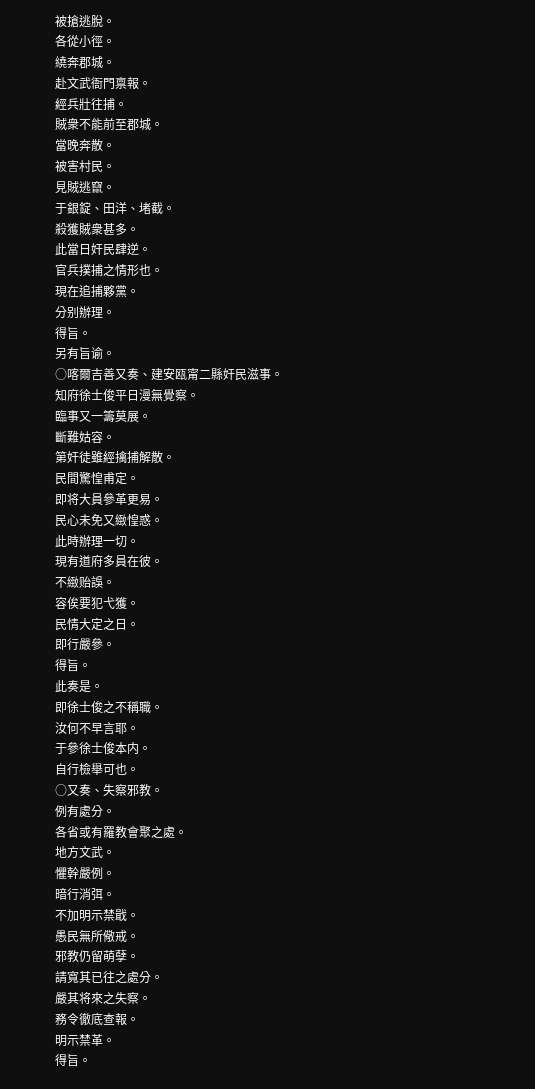被搶逃脫。
各從小徑。
繞奔郡城。
赴文武衙門禀報。
經兵壯往捕。
賊衆不能前至郡城。
當晚奔散。
被害村民。
見賊逃竄。
于銀錠、田洋、堵截。
殺獲賊衆甚多。
此當日奸民肆逆。
官兵撲捕之情形也。
現在追捕夥黨。
分别辦理。
得旨。
另有旨谕。
○喀爾吉善又奏、建安瓯甯二縣奸民滋事。
知府徐士俊平日漫無覺察。
臨事又一籌莫展。
斷難姑容。
第奸徒雖經擒捕解散。
民間驚惶甫定。
即将大員參革更易。
民心未免又緻惶惑。
此時辦理一切。
現有道府多員在彼。
不緻贻誤。
容俟要犯弋獲。
民情大定之日。
即行嚴參。
得旨。
此奏是。
即徐士俊之不稱職。
汝何不早言耶。
于參徐士俊本内。
自行檢舉可也。
○又奏、失察邪教。
例有處分。
各省或有羅教會聚之處。
地方文武。
懼幹嚴例。
暗行消弭。
不加明示禁戢。
愚民無所儆戒。
邪教仍留萌孽。
請寬其已往之處分。
嚴其将來之失察。
務令徹底查報。
明示禁革。
得旨。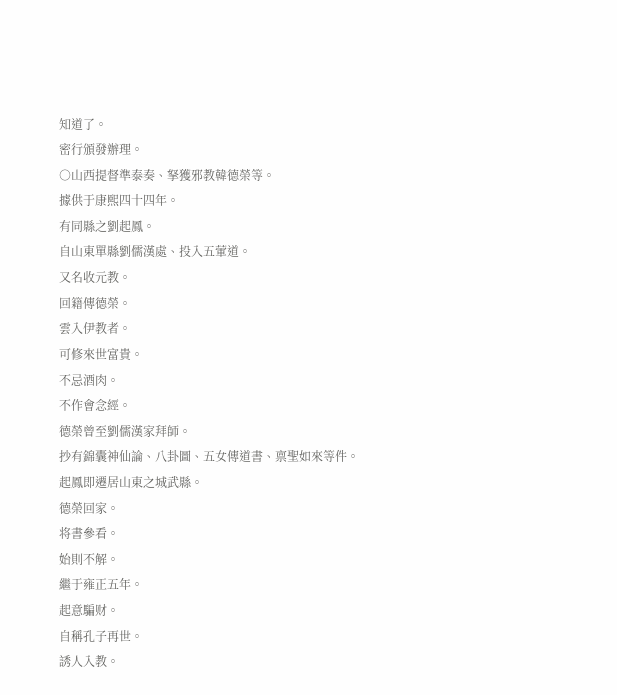知道了。
密行頒發辦理。
○山西提督準泰奏、拏獲邪教韓德榮等。
據供于康熙四十四年。
有同縣之劉起鳳。
自山東單縣劉儒漢處、投入五葷道。
又名收元教。
回籍傳德榮。
雲入伊教者。
可修來世富貴。
不忌酒肉。
不作會念經。
德榮曾至劉儒漢家拜師。
抄有錦囊神仙論、八卦圖、五女傳道書、禀聖如來等件。
起鳳即遷居山東之城武縣。
德榮回家。
将書參看。
始則不解。
繼于雍正五年。
起意騙财。
自稱孔子再世。
誘人入教。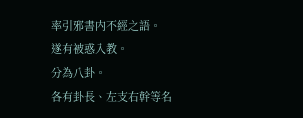率引邪書内不經之語。
遂有被惑入教。
分為八卦。
各有卦長、左支右幹等名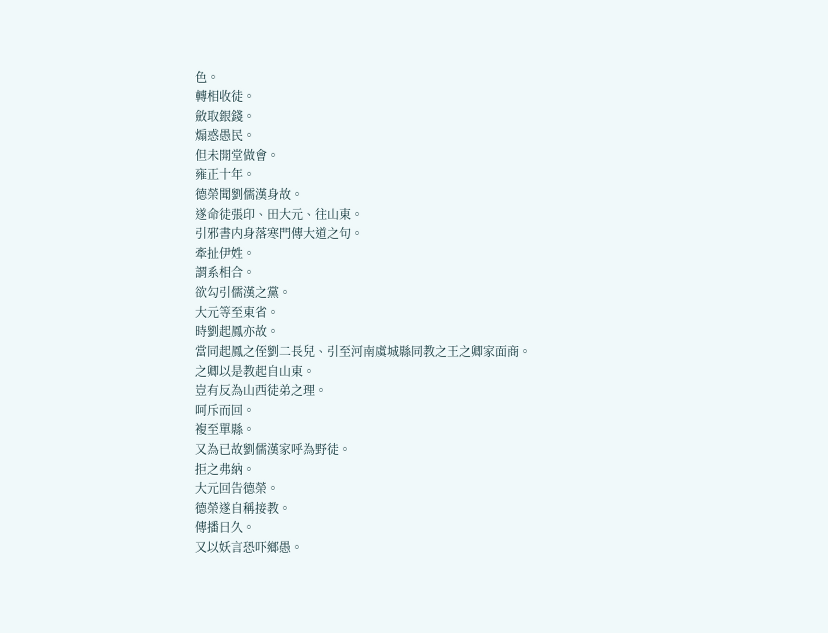色。
轉相收徒。
斂取銀錢。
煽惑愚民。
但未開堂做會。
雍正十年。
德榮聞劉儒漢身故。
遂命徒張印、田大元、往山東。
引邪書内身落寒門傳大道之句。
牽扯伊姓。
謂系相合。
欲勾引儒漢之黨。
大元等至東省。
時劉起鳳亦故。
當同起鳳之侄劉二長兒、引至河南虞城縣同教之王之卿家面商。
之卿以是教起自山東。
豈有反為山西徒弟之理。
呵斥而回。
複至單縣。
又為已故劉儒漢家呼為野徒。
拒之弗納。
大元回告德榮。
德榮遂自稱接教。
傳播日久。
又以妖言恐吓鄉愚。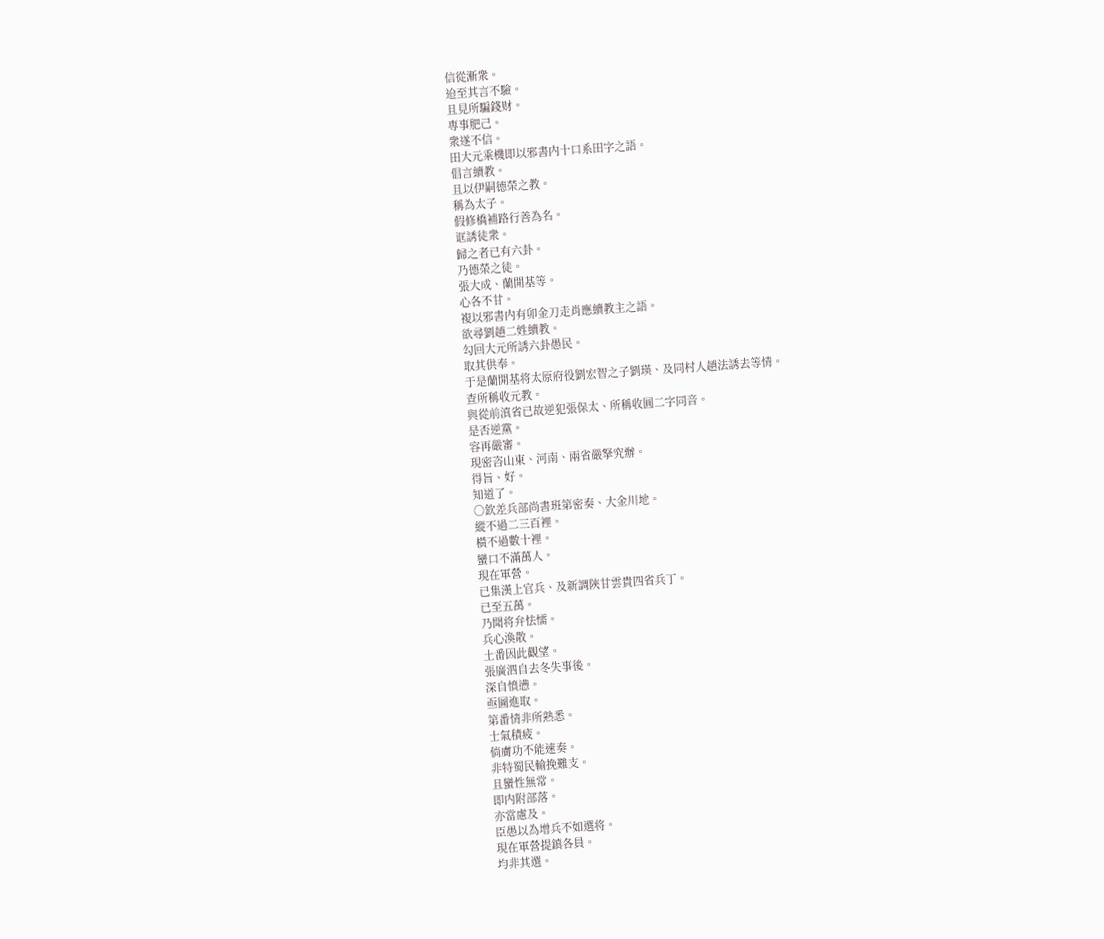信從漸衆。
迨至其言不驗。
且見所騙錢财。
專事肥己。
衆遂不信。
田大元乘機即以邪書内十口系田字之語。
倡言續教。
且以伊嗣德榮之教。
稱為太子。
假修橋補路行善為名。
诓誘徒衆。
歸之者已有六卦。
乃德榮之徒。
張大成、蘭開基等。
心各不甘。
複以邪書内有卯金刀走肖應續教主之語。
欲尋劉趙二姓續教。
勾回大元所誘六卦愚民。
取其供奉。
于是蘭開基将太原府役劉宏智之子劉瑛、及同村人趙法誘去等情。
查所稱收元教。
與從前滇省已故逆犯張保太、所稱收圓二字同音。
是否逆黨。
容再嚴審。
現密咨山東、河南、兩省嚴拏究辦。
得旨、好。
知道了。
○欽差兵部尚書班第密奏、大金川地。
縱不過二三百裡。
橫不過數十裡。
蠻口不滿萬人。
現在軍營。
已集漢上官兵、及新調陝甘雲貴四省兵丁。
已至五萬。
乃聞将弁怯懦。
兵心渙散。
土番因此觀望。
張廣泗自去冬失事後。
深自憤懑。
亟圖進取。
第番情非所熟悉。
士氣積疲。
倘膚功不能速奏。
非特蜀民輸挽難支。
且蠻性無常。
即内附部落。
亦當慮及。
臣愚以為增兵不如選将。
現在軍營提鎮各員。
均非其選。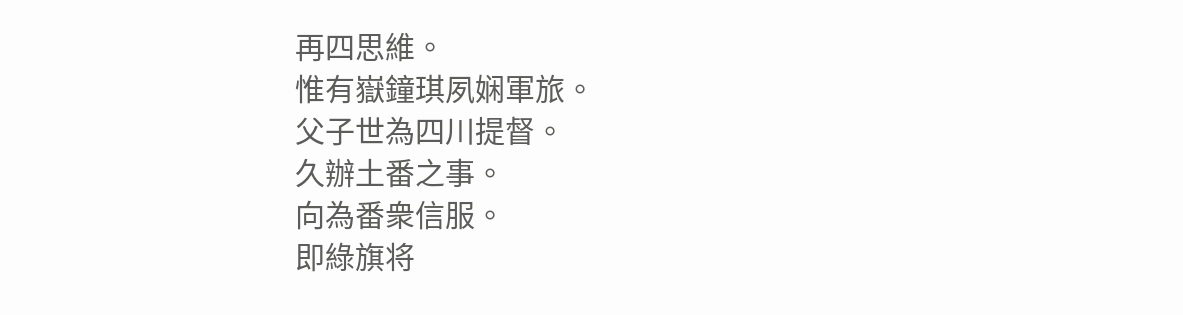再四思維。
惟有嶽鐘琪夙娴軍旅。
父子世為四川提督。
久辦土番之事。
向為番衆信服。
即綠旗将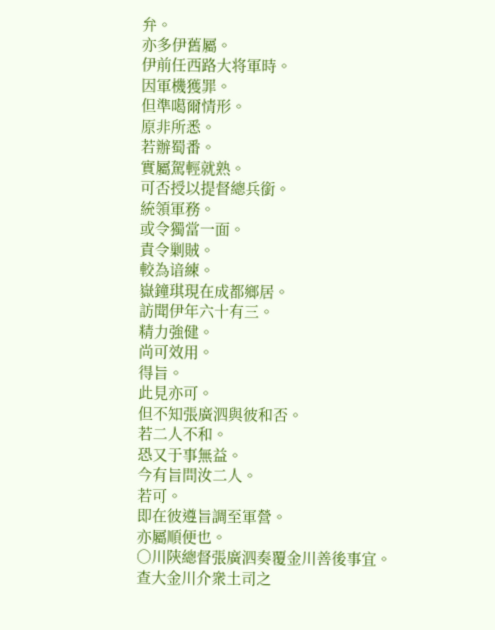弁。
亦多伊舊屬。
伊前任西路大将軍時。
因軍機獲罪。
但準噶爾情形。
原非所悉。
若辦蜀番。
實屬駕輕就熟。
可否授以提督總兵銜。
統領軍務。
或令獨當一面。
責令剿賊。
較為谙練。
嶽鐘琪現在成都鄉居。
訪聞伊年六十有三。
精力強健。
尚可效用。
得旨。
此見亦可。
但不知張廣泗與彼和否。
若二人不和。
恐又于事無益。
今有旨問汝二人。
若可。
即在彼遵旨調至軍營。
亦屬順便也。
○川陝總督張廣泗奏覆金川善後事宜。
查大金川介衆土司之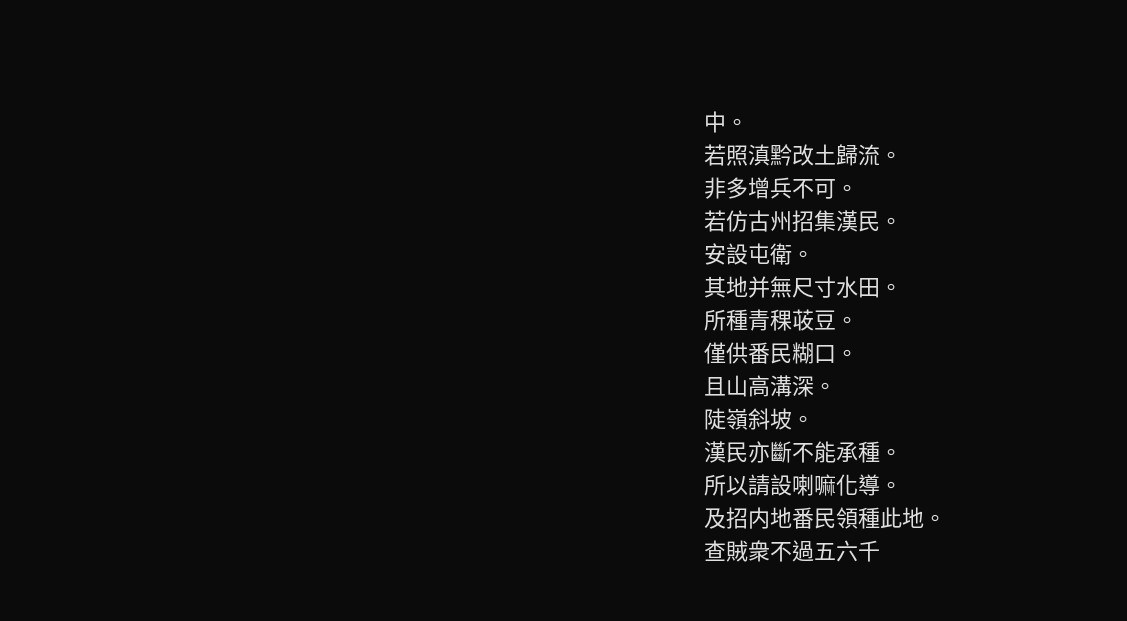中。
若照滇黔改土歸流。
非多增兵不可。
若仿古州招集漢民。
安設屯衛。
其地并無尺寸水田。
所種青稞荍豆。
僅供番民糊口。
且山高溝深。
陡嶺斜坡。
漢民亦斷不能承種。
所以請設喇嘛化導。
及招内地番民領種此地。
查賊衆不過五六千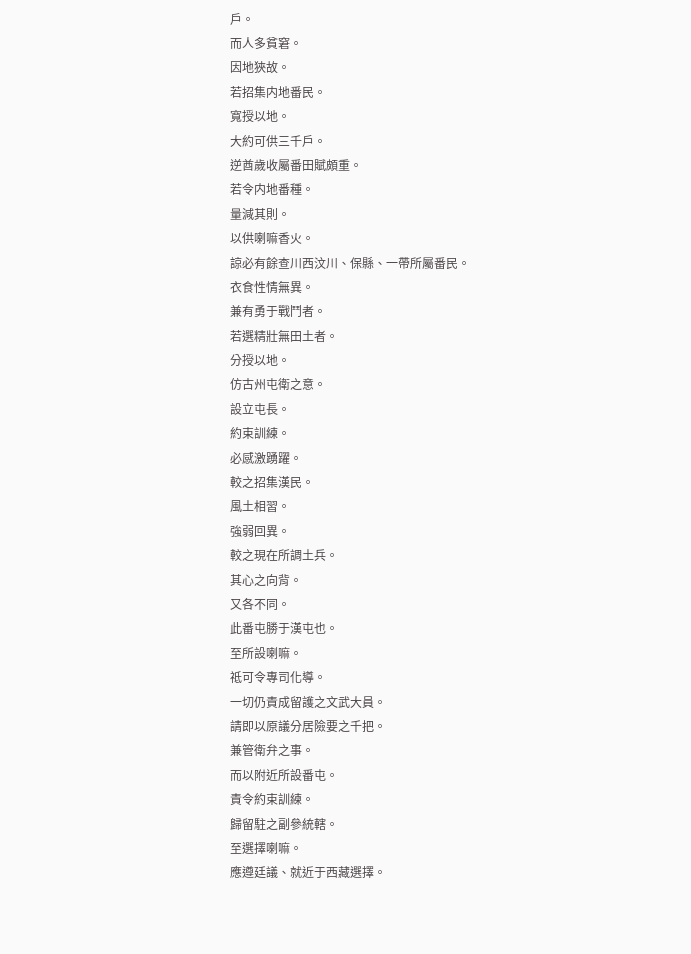戶。
而人多貧窘。
因地狹故。
若招集内地番民。
寬授以地。
大約可供三千戶。
逆酋歲收屬番田賦頗重。
若令内地番種。
量減其則。
以供喇嘛香火。
諒必有餘查川西汶川、保縣、一帶所屬番民。
衣食性情無異。
兼有勇于戰鬥者。
若選精壯無田土者。
分授以地。
仿古州屯衛之意。
設立屯長。
約束訓練。
必感激踴躍。
較之招集漢民。
風土相習。
強弱回異。
較之現在所調土兵。
其心之向背。
又各不同。
此番屯勝于漢屯也。
至所設喇嘛。
祗可令專司化導。
一切仍責成留護之文武大員。
請即以原議分居險要之千把。
兼管衛弁之事。
而以附近所設番屯。
責令約束訓練。
歸留駐之副參統轄。
至選擇喇嘛。
應遵廷議、就近于西藏選擇。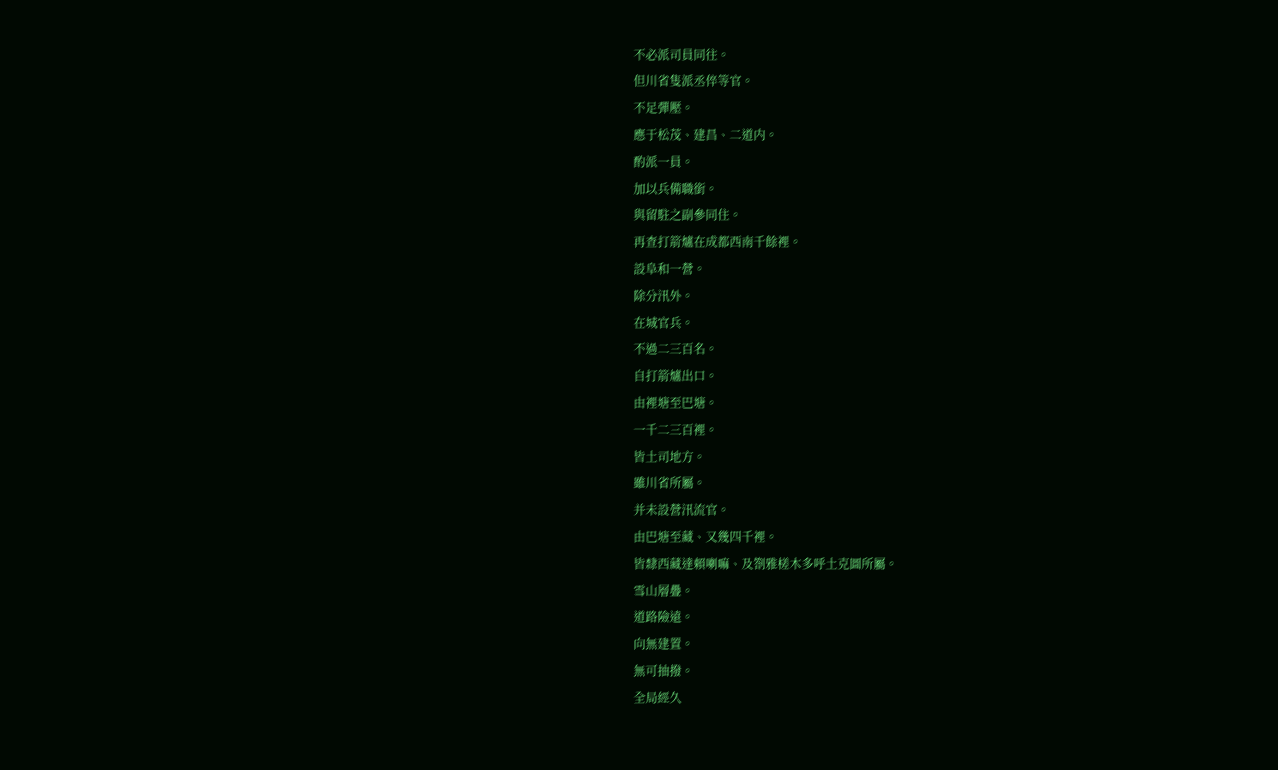不必派司員同往。
但川省隻派丞倅等官。
不足彈壓。
應于松茂、建昌、二道内。
酌派一員。
加以兵備職銜。
與留駐之副參同住。
再查打箭爐在成都西南千餘裡。
設阜和一營。
除分汛外。
在城官兵。
不過二三百名。
自打箭爐出口。
由裡塘至巴塘。
一千二三百裡。
皆土司地方。
雖川省所屬。
并未設營汛流官。
由巴塘至藏、又幾四千裡。
皆隸西藏達賴喇嘛、及劄雅槎木多呼土克圖所屬。
雪山層疊。
道路險遠。
向無建置。
無可抽撥。
全局經久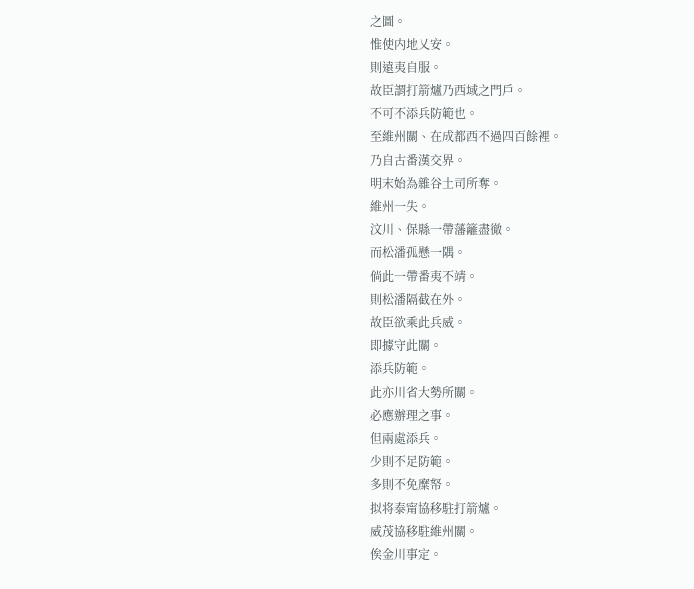之圖。
惟使内地乂安。
則遠夷自服。
故臣謂打箭爐乃西域之門戶。
不可不添兵防範也。
至維州關、在成都西不過四百餘裡。
乃自古番漢交界。
明末始為雜谷土司所奪。
維州一失。
汶川、保縣一帶藩籬盡徹。
而松潘孤懸一隅。
倘此一帶番夷不靖。
則松潘隔截在外。
故臣欲乘此兵威。
即據守此關。
添兵防範。
此亦川省大勢所關。
必應辦理之事。
但兩處添兵。
少則不足防範。
多則不免糜帑。
拟将泰甯協移駐打箭爐。
威茂協移駐維州關。
俟金川事定。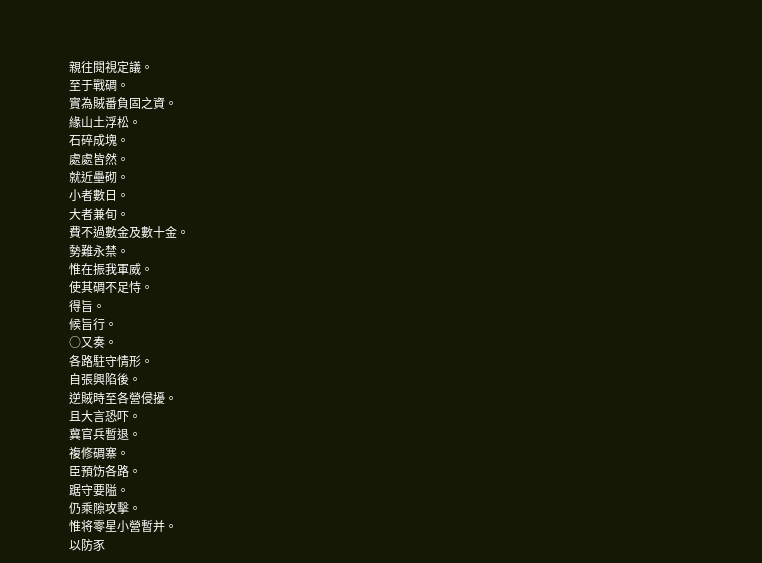親往閱視定議。
至于戰碉。
實為賊番負固之資。
緣山土浮松。
石碎成塊。
處處皆然。
就近壘砌。
小者數日。
大者兼旬。
費不過數金及數十金。
勢難永禁。
惟在振我軍威。
使其碉不足恃。
得旨。
候旨行。
○又奏。
各路駐守情形。
自張興陷後。
逆賊時至各營侵擾。
且大言恐吓。
冀官兵暫退。
複修碉寨。
臣預饬各路。
踞守要隘。
仍乘隙攻擊。
惟将零星小營暫并。
以防豕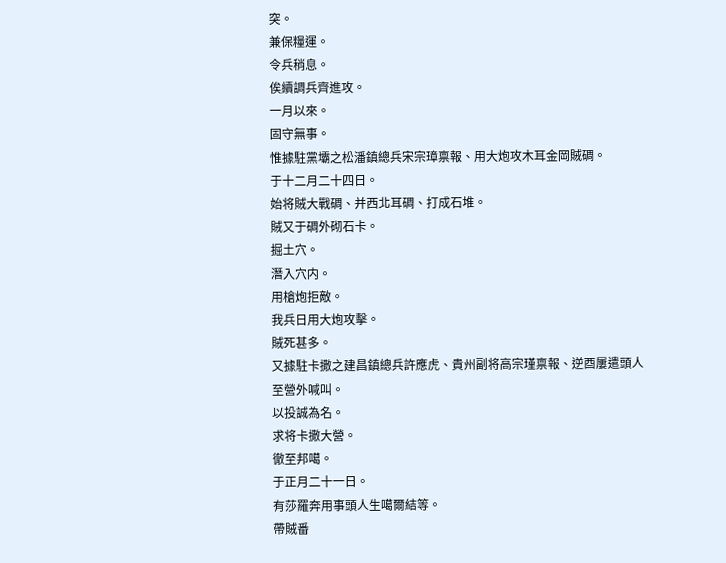突。
兼保糧運。
令兵稍息。
俟續調兵齊進攻。
一月以來。
固守無事。
惟據駐黨壩之松潘鎮總兵宋宗璋禀報、用大炮攻木耳金岡賊碉。
于十二月二十四日。
始将賊大戰碉、并西北耳碉、打成石堆。
賊又于碉外砌石卡。
掘土穴。
潛入穴内。
用槍炮拒敵。
我兵日用大炮攻擊。
賊死甚多。
又據駐卡撒之建昌鎮總兵許應虎、貴州副将高宗瑾禀報、逆酉屢遣頭人至營外喊叫。
以投誠為名。
求将卡撒大營。
徹至邦噶。
于正月二十一日。
有莎羅奔用事頭人生噶爾結等。
帶賊番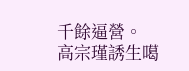千餘逼營。
高宗瑾誘生噶